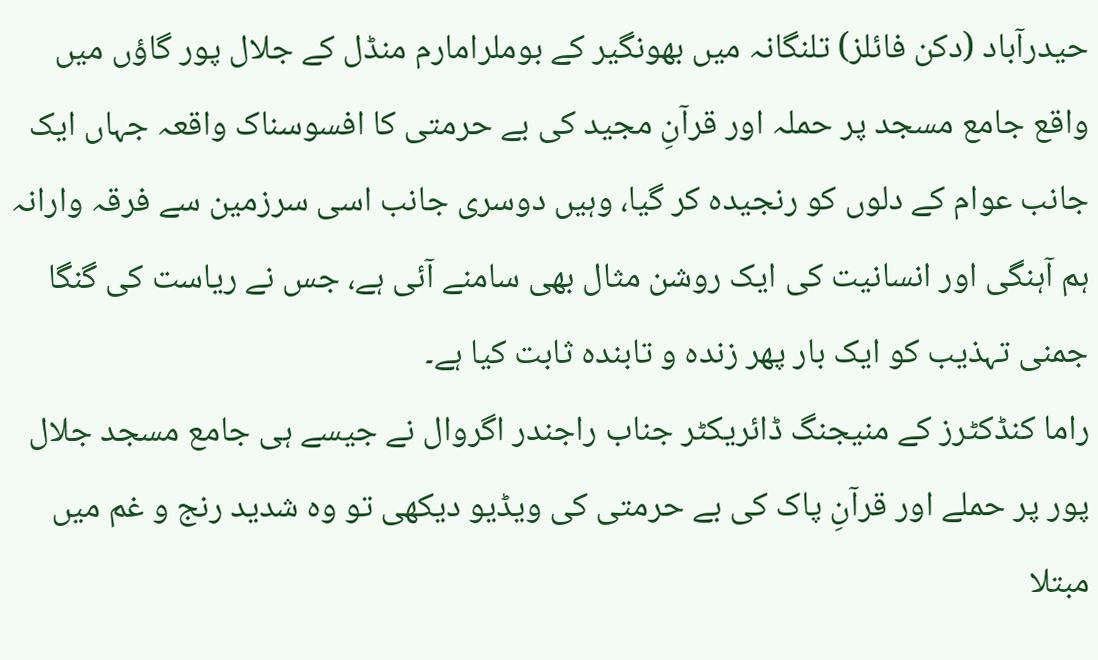حیدرآباد (دکن فائلز) تلنگانہ میں بھونگیر کے بوملرامارم منڈل کے جلال پور گاؤں میں واقع جامع مسجد پر حملہ اور قرآنِ مجید کی بے حرمتی کا افسوسناک واقعہ جہاں ایک جانب عوام کے دلوں کو رنجیدہ کر گیا، وہیں دوسری جانب اسی سرزمین سے فرقہ وارانہ ہم آہنگی اور انسانیت کی ایک روشن مثال بھی سامنے آئی ہے، جس نے ریاست کی گنگا جمنی تہذیب کو ایک بار پھر زندہ و تابندہ ثابت کیا ہے۔
راما کنڈکٹرز کے منیجنگ ڈائریکٹر جناب راجندر اگروال نے جیسے ہی جامع مسجد جلال پور پر حملے اور قرآنِ پاک کی بے حرمتی کی ویڈیو دیکھی تو وہ شدید رنج و غم میں مبتلا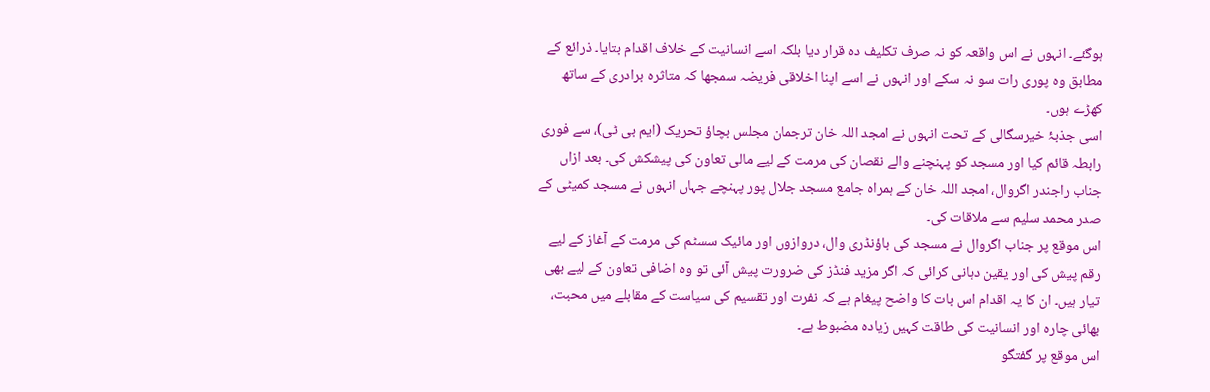ہوگئے۔ انہوں نے اس واقعہ کو نہ صرف تکلیف دہ قرار دیا بلکہ اسے انسانیت کے خلاف اقدام بتایا۔ ذرائع کے مطابق وہ پوری رات سو نہ سکے اور انہوں نے اسے اپنا اخلاقی فریضہ سمجھا کہ متاثرہ برادری کے ساتھ کھڑے ہوں۔
اسی جذبۂ خیرسگالی کے تحت انہوں نے امجد اللہ خان ترجمان مجلس بچاؤ تحریک (ایم بی ٹی)، سے فوری رابطہ قائم کیا اور مسجد کو پہنچنے والے نقصان کی مرمت کے لیے مالی تعاون کی پیشکش کی۔ بعد ازاں جناب راجندر اگروال، امجد اللہ خان کے ہمراہ جامع مسجد جلال پور پہنچے جہاں انہوں نے مسجد کمیٹی کے صدر محمد سلیم سے ملاقات کی۔
اس موقع پر جناب اگروال نے مسجد کی باؤنڈری وال، دروازوں اور مائیک سسٹم کی مرمت کے آغاز کے لیے رقم پیش کی اور یقین دہانی کرائی کہ اگر مزید فنڈز کی ضرورت پیش آئی تو وہ اضافی تعاون کے لیے بھی تیار ہیں۔ ان کا یہ اقدام اس بات کا واضح پیغام ہے کہ نفرت اور تقسیم کی سیاست کے مقابلے میں محبت، بھائی چارہ اور انسانیت کی طاقت کہیں زیادہ مضبوط ہے۔
اس موقع پر گفتگو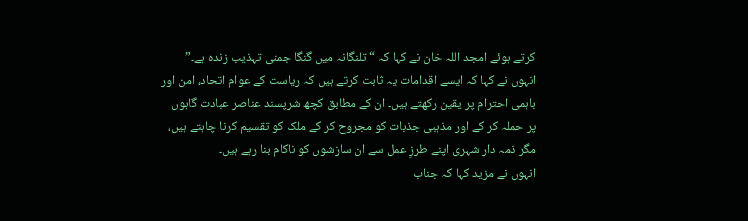کرتے ہوئے امجد اللہ خان نے کہا کہ “تلنگانہ میں گنگا جمنی تہذیب زندہ ہے۔” انہوں نے کہا کہ ایسے اقدامات یہ ثابت کرتے ہیں کہ ریاست کے عوام اتحاد، امن اور باہمی احترام پر یقین رکھتے ہیں۔ ان کے مطابق کچھ شرپسند عناصر عبادت گاہوں پر حملہ کر کے اور مذہبی جذبات کو مجروح کر کے ملک کو تقسیم کرنا چاہتے ہیں، مگر ذمہ دار شہری اپنے طرزِ عمل سے ان سازشوں کو ناکام بنا رہے ہیں۔
انہوں نے مزید کہا کہ جناب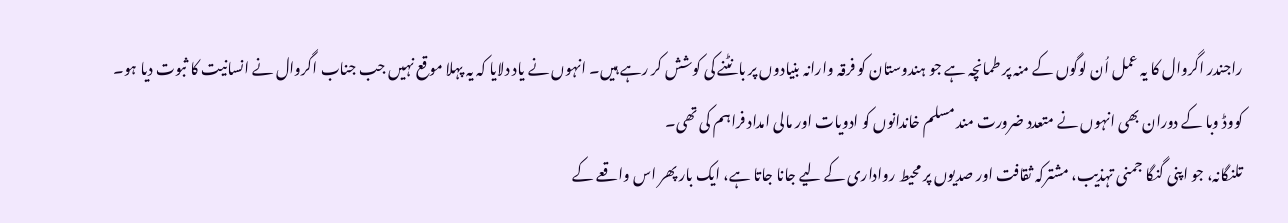راجندر اگروال کا یہ عمل اُن لوگوں کے منہ پر طمانچہ ہے جو ہندوستان کو فرقہ وارانہ بنیادوں پر بانٹنے کی کوشش کر رہے ہیں۔ انہوں نے یاد دلایا کہ یہ پہلا موقع نہیں جب جناب اگروال نے انسانیت کا ثبوت دیا ہو۔ کووڈ وبا کے دوران بھی انہوں نے متعدد ضرورت مند مسلم خاندانوں کو ادویات اور مالی امداد فراہم کی تھی۔
تلنگانہ، جو اپنی گنگا جمنی تہذیب، مشترکہ ثقافت اور صدیوں پر محیط رواداری کے لیے جانا جاتا ہے، ایک بار پھر اس واقعے کے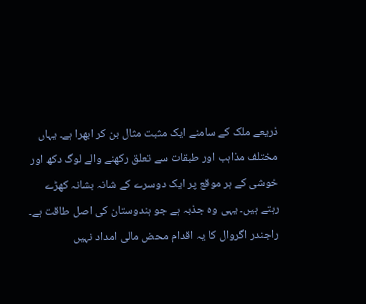ذریعے ملک کے سامنے ایک مثبت مثال بن کر ابھرا ہے۔ یہاں مختلف مذاہب اور طبقات سے تعلق رکھنے والے لوگ دکھ اور خوشی کے ہر موقع پر ایک دوسرے کے شانہ بشانہ کھڑے رہتے ہیں۔ یہی وہ جذبہ ہے جو ہندوستان کی اصل طاقت ہے۔
راجندر اگروال کا یہ اقدام محض مالی امداد نہیں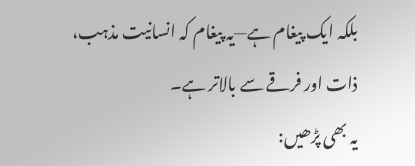بلکہ ایک پیغام ہے—یہ پیغام کہ انسانیت مذہب، ذات اور فرقے سے بالاتر ہے۔
یہ بھی پڑھیں: